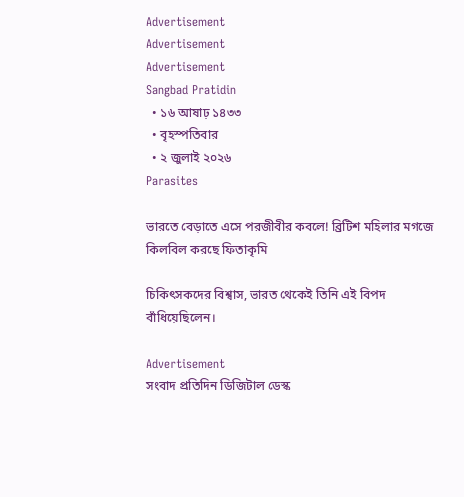Advertisement
Advertisement
Advertisement
Sangbad Pratidin
  • ১৬ আষাঢ় ১৪৩৩
  • বৃহস্পতিবার
  • ২ জুলাই ২০২৬
Parasites

ভারতে বেড়াতে এসে পরজীবীর কবলে! ব্রিটিশ মহিলার মগজে কিলবিল করছে ফিতাকৃমি

চিকিৎসকদের বিশ্বাস, ভারত থেকেই তিনি এই বিপদ বাঁধিয়েছিলেন।

Advertisement
সংবাদ প্রতিদিন ডিজিটাল ডেস্ক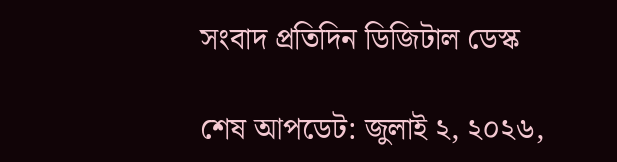সংবাদ প্রতিদিন ডিজিটাল ডেস্ক

শেষ আপডেট: জুলাই ২, ২০২৬,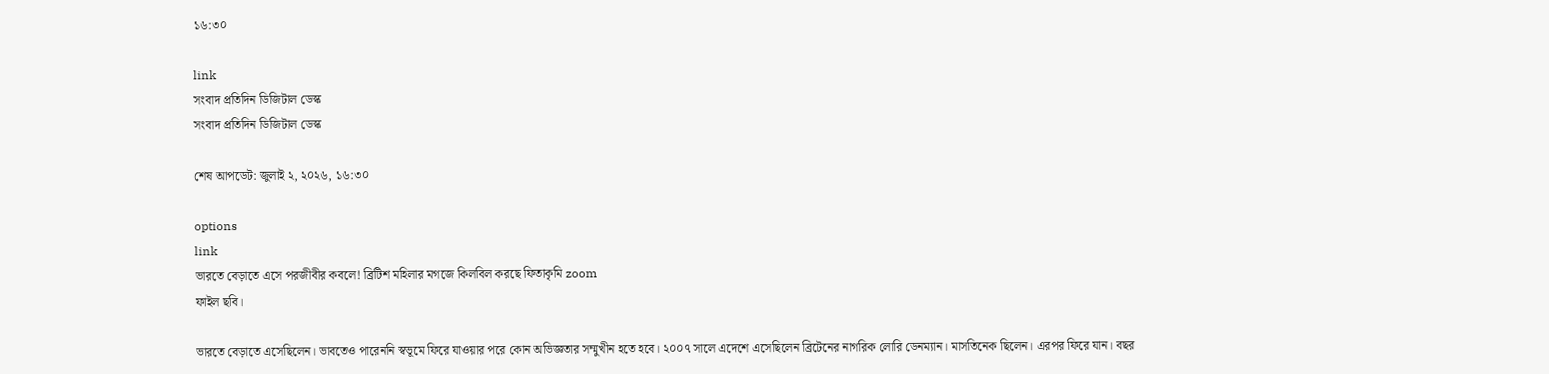১৬:৩০

link
সংবাদ প্রতিদিন ডিজিটাল ডেস্ক
সংবাদ প্রতিদিন ডিজিটাল ডেস্ক

শেষ আপডেট: জুলাই ২, ২০২৬, ১৬:৩০

options
link
ভারতে বেড়াতে এসে পরজীবীর কবলে! ব্রিটিশ মহিলার মগজে কিলবিল করছে ফিতাকৃমি zoom
ফাইল ছবি।

ভারতে বেড়াতে এসেছিলেন। ভাবতেও পারেননি স্বভূমে ফিরে যাওয়ার পরে কোন অভিজ্ঞতার সম্মুখীন হতে হবে। ২০০৭ সালে এদেশে এসেছিলেন ব্রিটেনের নাগরিক লোরি ডেনম্যান। মাসতিনেক ছিলেন। এরপর ফিরে যান। বছর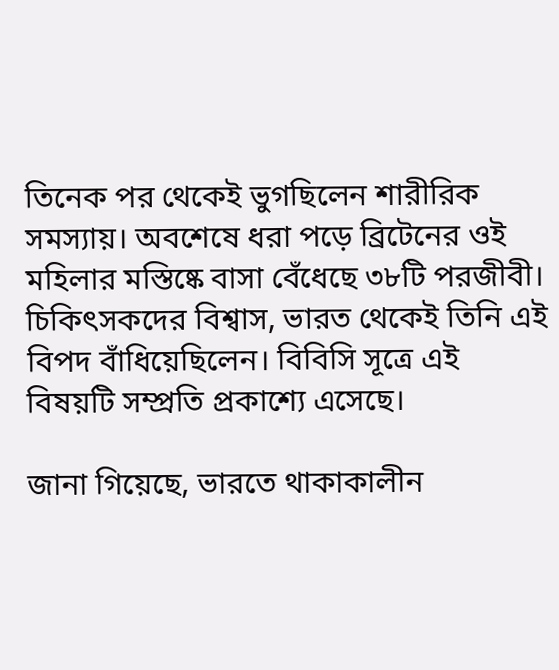তিনেক পর থেকেই ভুগছিলেন শারীরিক সমস্যায়। অবশেষে ধরা পড়ে ব্রিটেনের ওই মহিলার মস্তিষ্কে বাসা বেঁধেছে ৩৮টি পরজীবী। চিকিৎসকদের বিশ্বাস, ভারত থেকেই তিনি এই বিপদ বাঁধিয়েছিলেন। বিবিসি সূত্রে এই বিষয়টি সম্প্রতি প্রকাশ্যে এসেছে।

জানা গিয়েছে, ভারতে থাকাকালীন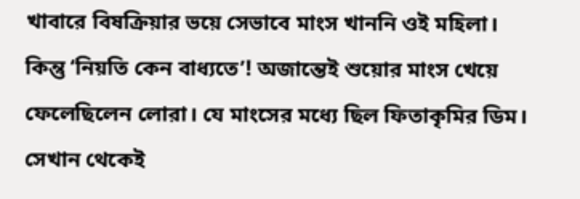খাবারে বিষক্রিয়ার ভয়ে সেভাবে মাংস খাননি ওই মহিলা। কিন্তু ‘নিয়তি কেন বাধ্যতে’! অজান্তেই শুয়োর মাংস খেয়ে ফেলেছিলেন লোরা। যে মাংসের মধ্যে ছিল ফিতাকৃমির ডিম। সেখান থেকেই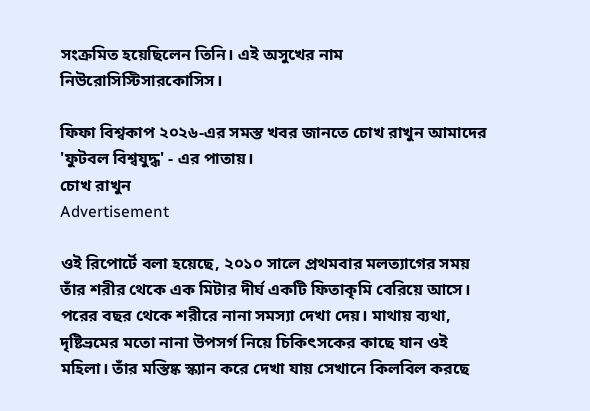সংক্রমিত হয়েছিলেন তিনি। এই অসুখের নাম নিউরোসিস্টিসারকোসিস।

ফিফা বিশ্বকাপ ২০২৬-এর সমস্ত খবর জানতে চোখ রাখুন আমাদের 'ফুটবল বিশ্বযুদ্ধ' - এর পাতায়।
চোখ রাখুন
Advertisement

ওই রিপোর্টে বলা হয়েছে, ২০১০ সালে প্রথমবার মলত্যাগের সময় তাঁর শরীর থেকে এক মিটার দীর্ঘ একটি ফিতাকৃমি বেরিয়ে আসে। পরের বছর থেকে শরীরে নানা সমস্যা দেখা দেয়। মাথায় ব্যথা, দৃষ্টিভ্রমের মতো নানা উপসর্গ নিয়ে চিকিৎসকের কাছে যান ওই মহিলা। তাঁর মস্তিষ্ক স্ক্যান করে দেখা যায় সেখানে কিলবিল করছে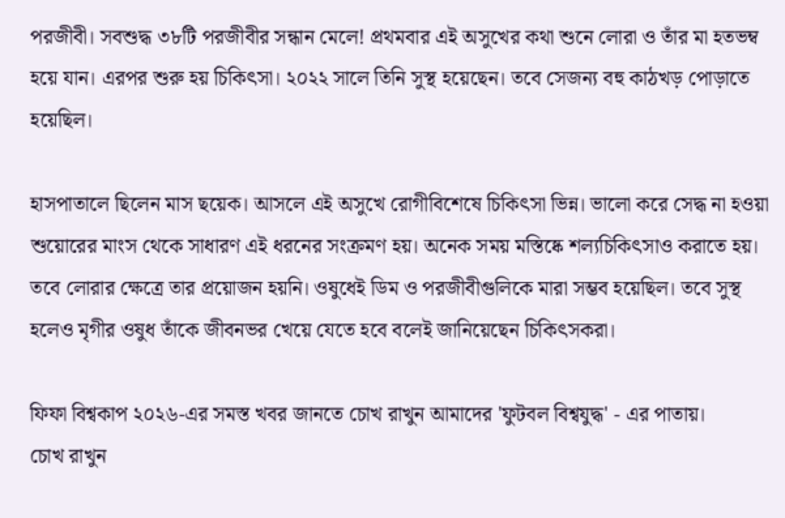পরজীবী। সবশুদ্ধ ৩৮টি পরজীবীর সন্ধান মেলে! প্রথমবার এই অসুখের কথা শুনে লোরা ও তাঁর মা হতভম্ব হয়ে যান। এরপর শুরু হয় চিকিৎসা। ২০২২ সালে তিনি সুস্থ হয়েছেন। তবে সেজন্য বহু কাঠখড় পোড়াতে হয়েছিল।

হাসপাতালে ছিলেন মাস ছয়েক। আসলে এই অসুখে রোগীবিশেষে চিকিৎসা ভিন্ন। ভালো করে সেদ্ধ না হওয়া শুয়োরের মাংস থেকে সাধারণ এই ধরনের সংক্রমণ হয়। অনেক সময় মস্তিষ্কে শল্যচিকিৎসাও করাতে হয়। তবে লোরার ক্ষেত্রে তার প্রয়োজন হয়নি। ওষুধেই ডিম ও পরজীবীগুলিকে মারা সম্ভব হয়েছিল। তবে সুস্থ হলেও মৃগীর ওষুধ তাঁকে জীবনভর খেয়ে যেতে হবে বলেই জানিয়েছেন চিকিৎসকরা।

ফিফা বিশ্বকাপ ২০২৬-এর সমস্ত খবর জানতে চোখ রাখুন আমাদের 'ফুটবল বিশ্বযুদ্ধ' - এর পাতায়।
চোখ রাখুন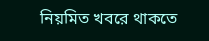নিয়মিত খবরে থাকতে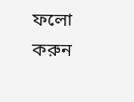ফলো করুন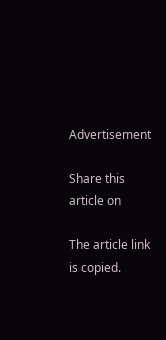Advertisement

Share this article on

The article link is copied.